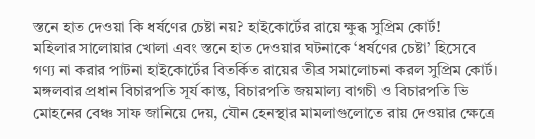স্তনে হাত দেওয়া কি ধর্ষণের চেষ্টা নয়? হাইকোর্টের রায়ে ক্ষুব্ধ সুপ্রিম কোর্ট!
মহিলার সালোয়ার খোলা এবং স্তনে হাত দেওয়ার ঘটনাকে ‘ধর্ষণের চেষ্টা’ হিসেবে গণ্য না করার পাটনা হাইকোর্টের বিতর্কিত রায়ের তীব্র সমালোচনা করল সুপ্রিম কোর্ট। মঙ্গলবার প্রধান বিচারপতি সূর্য কান্ত, বিচারপতি জয়মাল্য বাগচী ও বিচারপতি ভি মোহনের বেঞ্চ সাফ জানিয়ে দেয়, যৌন হেনস্থার মামলাগুলোতে রায় দেওয়ার ক্ষেত্রে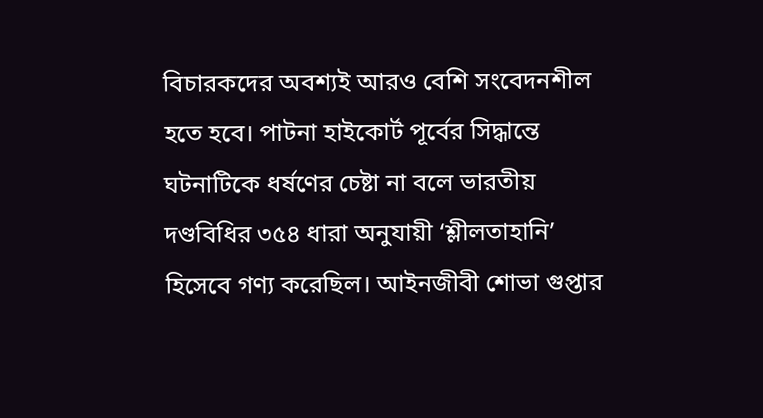বিচারকদের অবশ্যই আরও বেশি সংবেদনশীল হতে হবে। পাটনা হাইকোর্ট পূর্বের সিদ্ধান্তে ঘটনাটিকে ধর্ষণের চেষ্টা না বলে ভারতীয় দণ্ডবিধির ৩৫৪ ধারা অনুযায়ী ‘শ্লীলতাহানি’ হিসেবে গণ্য করেছিল। আইনজীবী শোভা গুপ্তার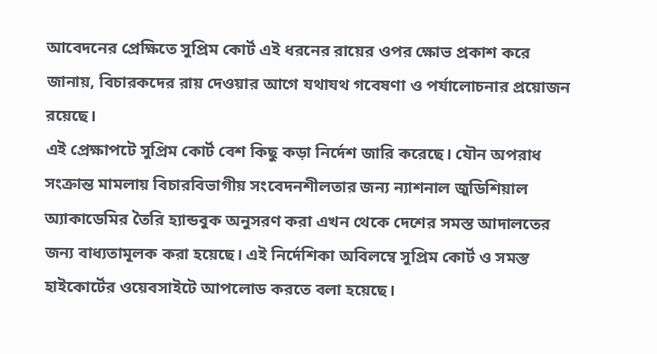আবেদনের প্রেক্ষিতে সুপ্রিম কোর্ট এই ধরনের রায়ের ওপর ক্ষোভ প্রকাশ করে জানায়, বিচারকদের রায় দেওয়ার আগে যথাযথ গবেষণা ও পর্যালোচনার প্রয়োজন রয়েছে।
এই প্রেক্ষাপটে সুপ্রিম কোর্ট বেশ কিছু কড়া নির্দেশ জারি করেছে। যৌন অপরাধ সংক্রান্ত মামলায় বিচারবিভাগীয় সংবেদনশীলতার জন্য ন্যাশনাল জুডিশিয়াল অ্যাকাডেমির তৈরি হ্যান্ডবুক অনুসরণ করা এখন থেকে দেশের সমস্ত আদালতের জন্য বাধ্যতামূলক করা হয়েছে। এই নির্দেশিকা অবিলম্বে সুপ্রিম কোর্ট ও সমস্ত হাইকোর্টের ওয়েবসাইটে আপলোড করতে বলা হয়েছে।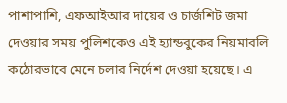পাশাপাশি, এফআইআর দায়ের ও চার্জশিট জমা দেওয়ার সময় পুলিশকেও এই হ্যান্ডবুকের নিয়মাবলি কঠোরভাবে মেনে চলার নির্দেশ দেওয়া হয়েছে। এ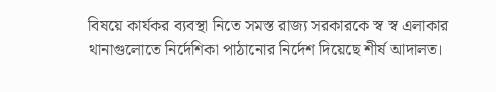বিষয়ে কার্যকর ব্যবস্থা নিতে সমস্ত রাজ্য সরকারকে স্ব স্ব এলাকার থানাগুলোতে নির্দেশিকা পাঠানোর নির্দেশ দিয়েছে শীর্ষ আদালত।